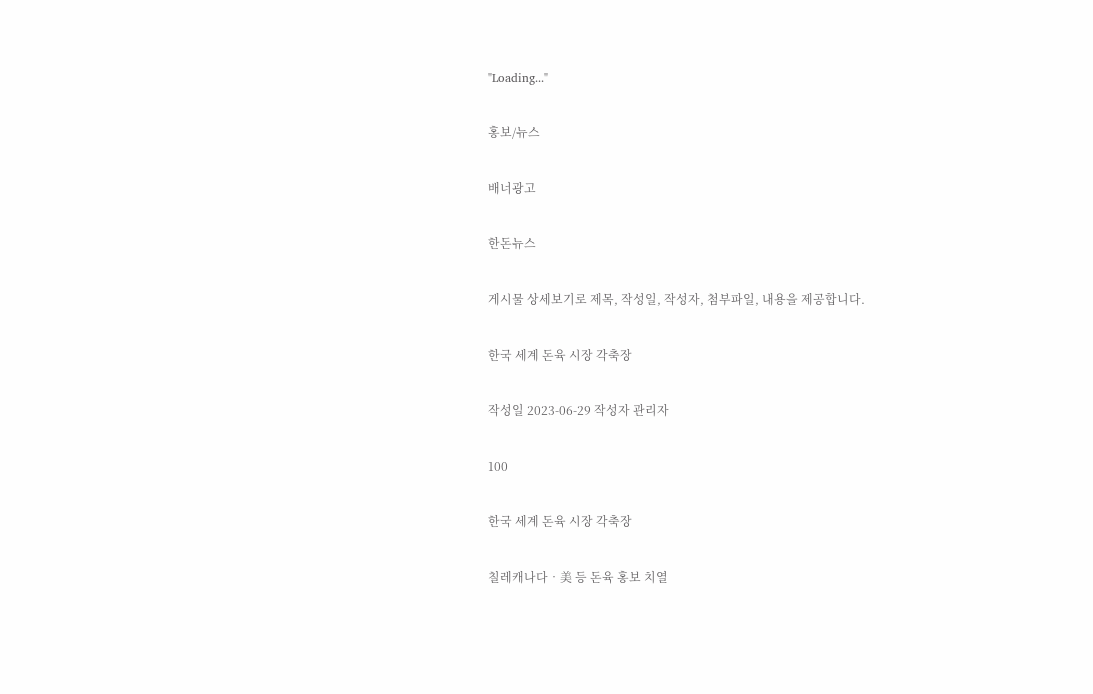"Loading..."

홍보/뉴스

배너광고

한돈뉴스

게시물 상세보기로 제목, 작성일, 작성자, 첨부파일, 내용을 제공합니다.

한국 세계 돈육 시장 각축장

작성일 2023-06-29 작성자 관리자

100

한국 세계 돈육 시장 각축장

칠레캐나다‧美 등 돈육 홍보 치열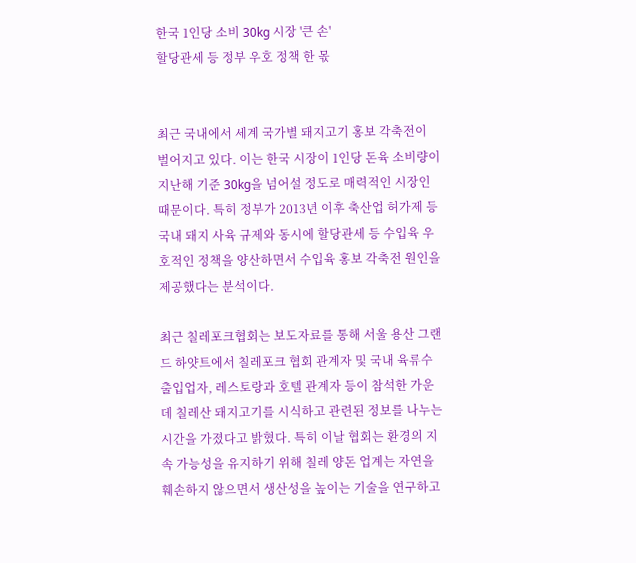한국 1인당 소비 30kg 시장 '큰 손'
할당관세 등 정부 우호 정책 한 몫


최근 국내에서 세계 국가별 돼지고기 홍보 각축전이 벌어지고 있다. 이는 한국 시장이 1인당 돈육 소비량이 지난해 기준 30kg을 넘어설 정도로 매력적인 시장인 때문이다. 특히 정부가 2013년 이후 축산업 허가제 등 국내 돼지 사육 규제와 동시에 할당관세 등 수입육 우호적인 정책을 양산하면서 수입육 홍보 각축전 원인을 제공했다는 분석이다.

최근 칠레포크협회는 보도자료를 통해 서울 용산 그랜드 하얏트에서 칠레포크 협회 관계자 및 국내 육류수출입업자, 레스토랑과 호텔 관계자 등이 참석한 가운데 칠레산 돼지고기를 시식하고 관련된 정보를 나누는 시간을 가졌다고 밝혔다. 특히 이날 협회는 환경의 지속 가능성을 유지하기 위해 칠레 양돈 업계는 자연을 훼손하지 않으면서 생산성을 높이는 기술을 연구하고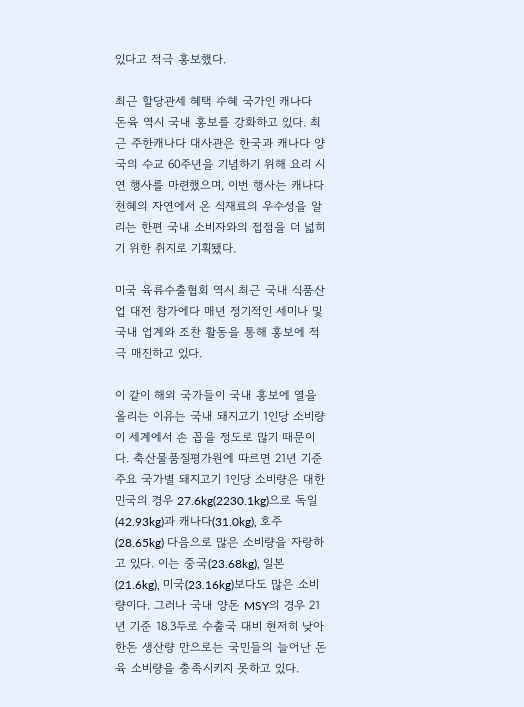있다고 적극 홍보했다.

최근 할당관세 혜택 수혜 국가인 캐나다 돈육 역시 국내 홍보를 강화하고 있다. 최근 주한캐나다 대사관은 한국과 캐나다 양국의 수교 60주년을 기념하기 위해 요리 시연 행사를 마련했으며, 이번 행사는 캐나다 천혜의 자연에서 온 식재료의 우수성을 알리는 한편 국내 소비자와의 접점을 더 넓히기 위한 취지로 기획됐다.

미국 육류수출협회 역시 최근 국내 식품산업 대전 참가에다 매년 정기적인 세미나 및 국내 업계와 조찬 활동을 통해 홍보에 적극 매진하고 있다.

이 같이 해외 국가들이 국내 홍보에 열을 올리는 이유는 국내 돼지고기 1인당 소비량이 세계에서 손 꼽을 정도로 많기 때문이다. 축산물품질평가원에 따르면 21년 기준 주요 국가별 돼지고기 1인당 소비량은 대한민국의 경우 27.6kg(2230.1kg)으로 독일(42.93kg)과 캐나다(31.0kg), 호주(28.65kg) 다음으로 많은 소비량을 자랑하고 있다. 이는 중국(23.68kg), 일본(21.6kg), 미국(23.16kg)보다도 많은 소비량이다. 그러나 국내 양돈 MSY의 경우 21년 기준 18.3두로 수출국 대비 현저히 낮아 한돈 생산량 만으로는 국민들의 늘어난 돈육 소비량을 충족시키지 못하고 있다.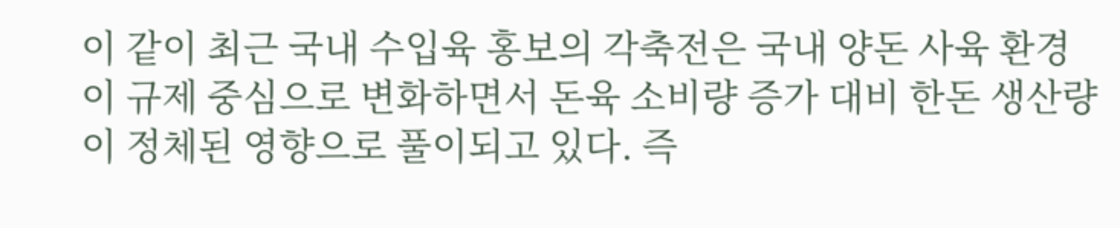이 같이 최근 국내 수입육 홍보의 각축전은 국내 양돈 사육 환경이 규제 중심으로 변화하면서 돈육 소비량 증가 대비 한돈 생산량이 정체된 영향으로 풀이되고 있다. 즉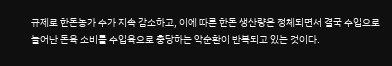규제로 한돈농가 수가 지속 감소하고, 이에 따른 한돈 생산량은 정체되면서 결국 수입으로 늘어난 돈육 소비를 수입육으로 충당하는 악순환이 반복되고 있는 것이다.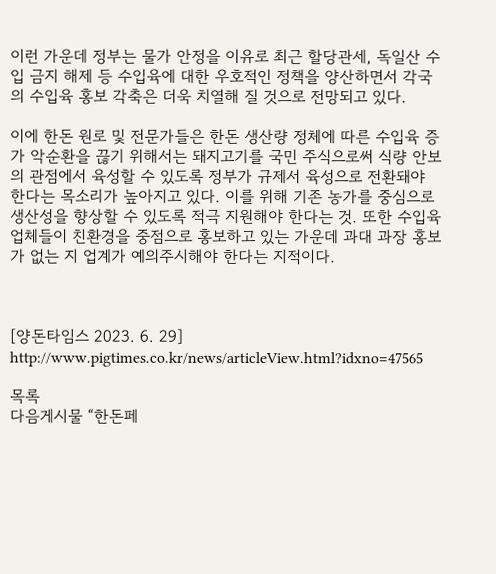이런 가운데 정부는 물가 안정을 이유로 최근 할당관세, 독일산 수입 금지 해제 등 수입육에 대한 우호적인 정책을 양산하면서 각국의 수입육 홍보 각축은 더욱 치열해 질 것으로 전망되고 있다.

이에 한돈 원로 및 전문가들은 한돈 생산량 정체에 따른 수입육 증가 악순환을 끊기 위해서는 돼지고기를 국민 주식으로써 식량 안보의 관점에서 육성할 수 있도록 정부가 규제서 육성으로 전환돼야 한다는 목소리가 높아지고 있다. 이를 위해 기존 농가를 중심으로 생산성을 향상할 수 있도록 적극 지원해야 한다는 것. 또한 수입육 업체들이 친환경을 중점으로 홍보하고 있는 가운데 과대 과장 홍보가 없는 지 업계가 예의주시해야 한다는 지적이다.



[양돈타임스 2023. 6. 29]
http://www.pigtimes.co.kr/news/articleView.html?idxno=47565

목록
다음게시물 “한돈페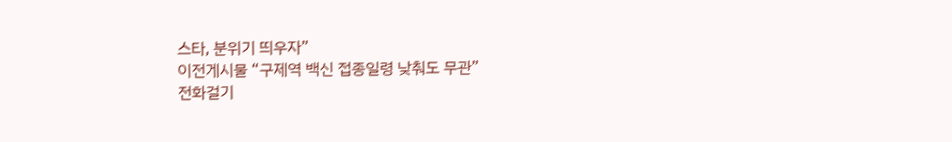스타, 분위기 띄우자”
이전게시물 “구제역 백신 접종일령 낮춰도 무관”
전화걸기